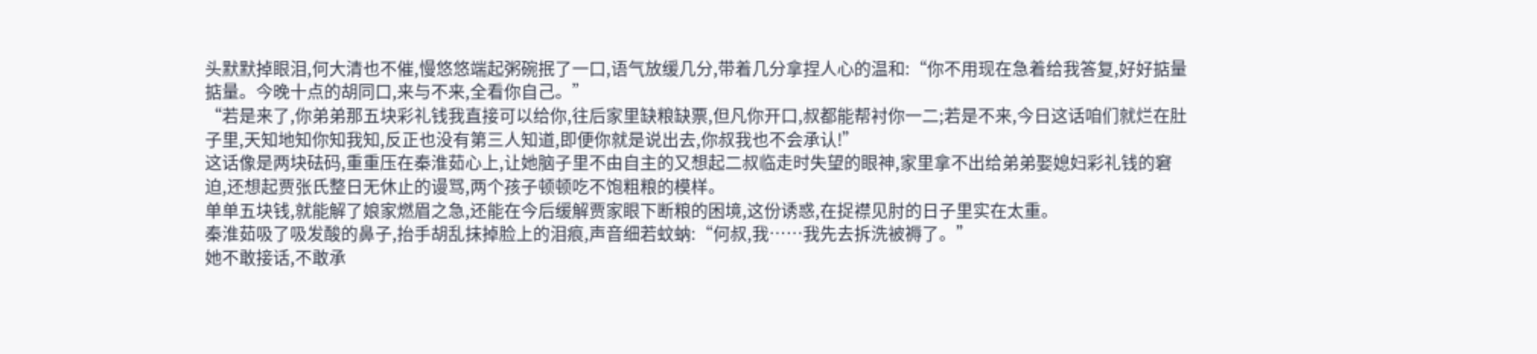头默默掉眼泪,何大清也不催,慢悠悠端起粥碗抿了一口,语气放缓几分,带着几分拿捏人心的温和:“你不用现在急着给我答复,好好掂量掂量。今晚十点的胡同口,来与不来,全看你自己。”
“若是来了,你弟弟那五块彩礼钱我直接可以给你,往后家里缺粮缺票,但凡你开口,叔都能帮衬你一二;若是不来,今日这话咱们就烂在肚子里,天知地知你知我知,反正也没有第三人知道,即便你就是说出去,你叔我也不会承认!”
这话像是两块砝码,重重压在秦淮茹心上,让她脑子里不由自主的又想起二叔临走时失望的眼神,家里拿不出给弟弟娶媳妇彩礼钱的窘迫,还想起贾张氏整日无休止的谩骂,两个孩子顿顿吃不饱粗粮的模样。
单单五块钱,就能解了娘家燃眉之急,还能在今后缓解贾家眼下断粮的困境,这份诱惑,在捉襟见肘的日子里实在太重。
秦淮茹吸了吸发酸的鼻子,抬手胡乱抹掉脸上的泪痕,声音细若蚊蚋:“何叔,我……我先去拆洗被褥了。”
她不敢接话,不敢承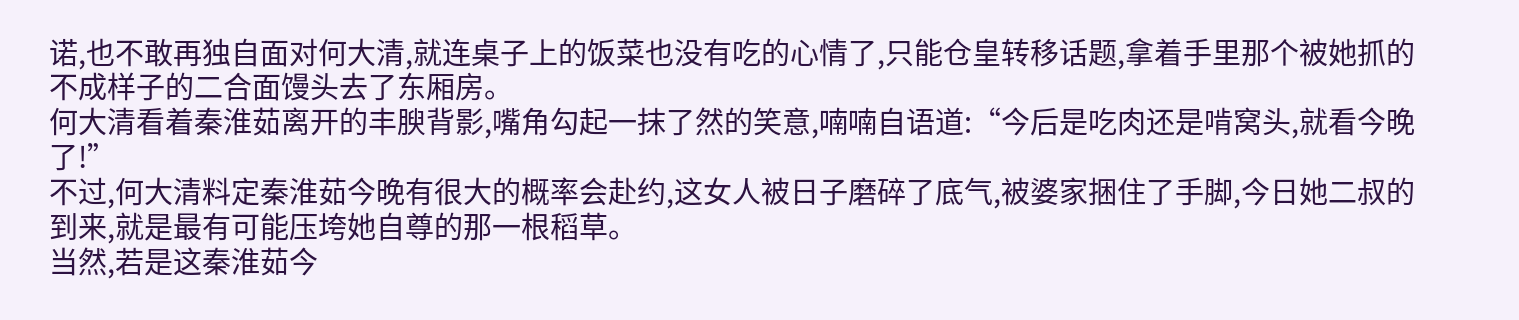诺,也不敢再独自面对何大清,就连桌子上的饭菜也没有吃的心情了,只能仓皇转移话题,拿着手里那个被她抓的不成样子的二合面馒头去了东厢房。
何大清看着秦淮茹离开的丰腴背影,嘴角勾起一抹了然的笑意,喃喃自语道:“今后是吃肉还是啃窝头,就看今晚了!”
不过,何大清料定秦淮茹今晚有很大的概率会赴约,这女人被日子磨碎了底气,被婆家捆住了手脚,今日她二叔的到来,就是最有可能压垮她自尊的那一根稻草。
当然,若是这秦淮茹今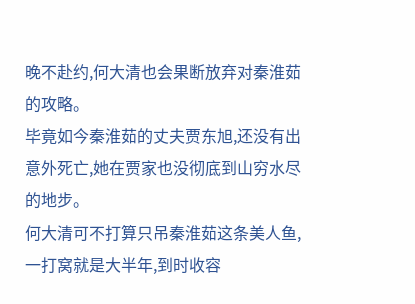晚不赴约,何大清也会果断放弃对秦淮茹的攻略。
毕竟如今秦淮茹的丈夫贾东旭,还没有出意外死亡,她在贾家也没彻底到山穷水尽的地步。
何大清可不打算只吊秦淮茹这条美人鱼,一打窝就是大半年,到时收容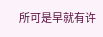所可是早就有许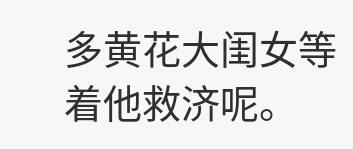多黄花大闺女等着他救济呢。